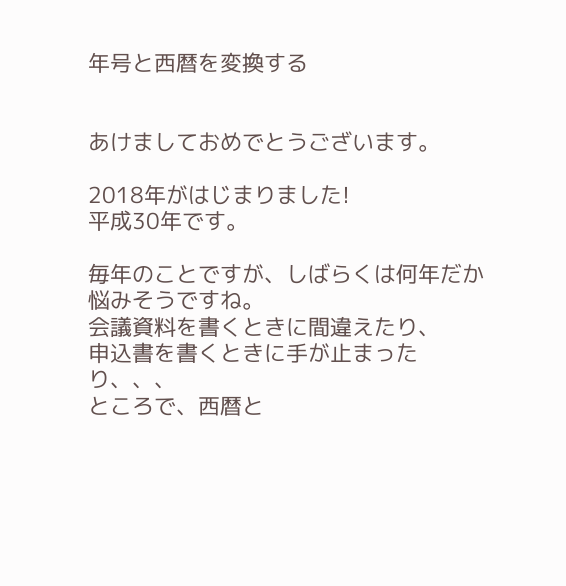年号と西暦を変換する


あけましておめでとうございます。

2018年がはじまりました!
平成30年です。

毎年のことですが、しばらくは何年だか悩みそうですね。
会議資料を書くときに間違えたり、
申込書を書くときに手が止まったり、、、
ところで、西暦と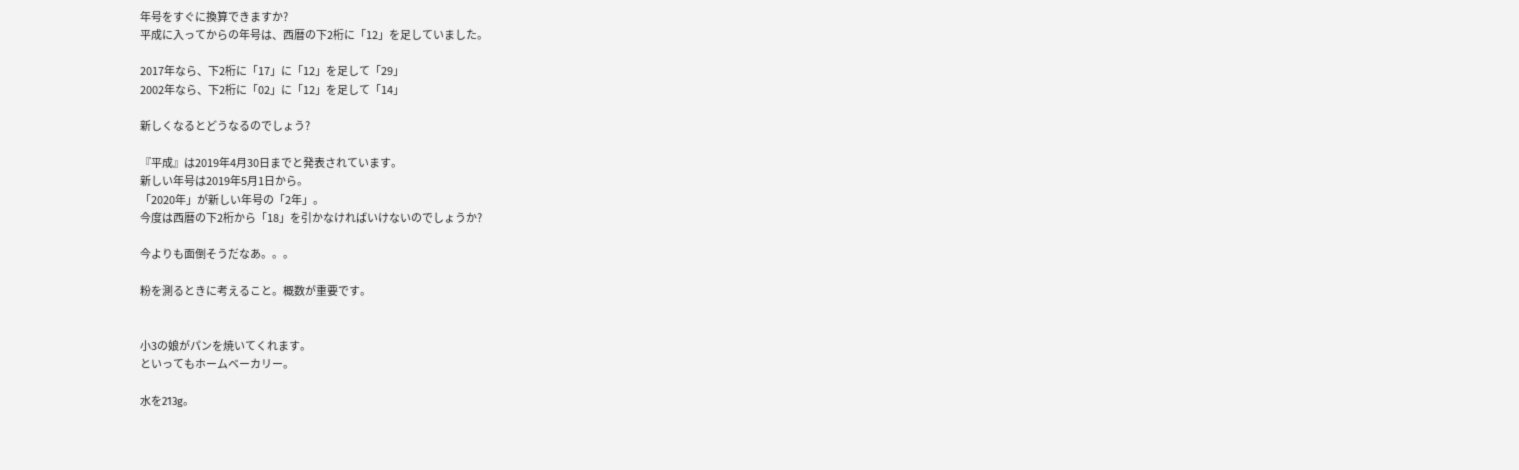年号をすぐに換算できますか?
平成に入ってからの年号は、西暦の下2桁に「12」を足していました。

2017年なら、下2桁に「17」に「12」を足して「29」
2002年なら、下2桁に「02」に「12」を足して「14」

新しくなるとどうなるのでしょう?

『平成』は2019年4月30日までと発表されています。
新しい年号は2019年5月1日から。
「2020年」が新しい年号の「2年」。
今度は西暦の下2桁から「18」を引かなければいけないのでしょうか?

今よりも面倒そうだなあ。。。

粉を測るときに考えること。概数が重要です。


小3の娘がパンを焼いてくれます。
といってもホームベーカリー。

水を213g。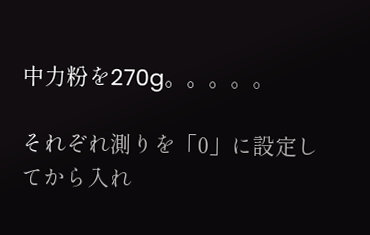中力粉を270g。。。。。

それぞれ測りを「0」に設定してから入れ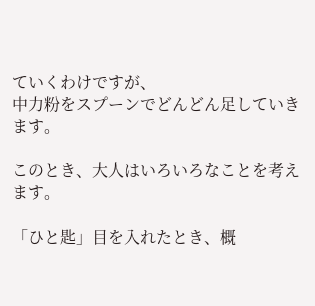ていくわけですが、
中力粉をスプーンでどんどん足していきます。

このとき、大人はいろいろなことを考えます。

「ひと匙」目を入れたとき、概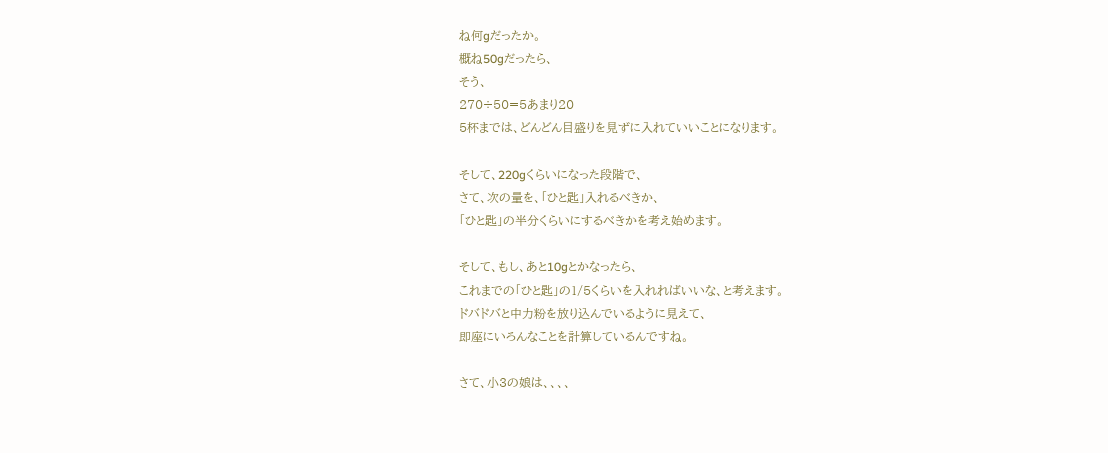ね何gだったか。
概ね50gだったら、
そう、
270÷50=5あまり20
5杯までは、どんどん目盛りを見ずに入れていいことになります。

そして、220gくらいになった段階で、
さて、次の量を、「ひと匙」入れるべきか、
「ひと匙」の半分くらいにするべきかを考え始めます。

そして、もし、あと10gとかなったら、
これまでの「ひと匙」の1/5くらいを入れればいいな、と考えます。
ドバドバと中力粉を放り込んでいるように見えて、
即座にいろんなことを計算しているんですね。

さて、小3の娘は、、、、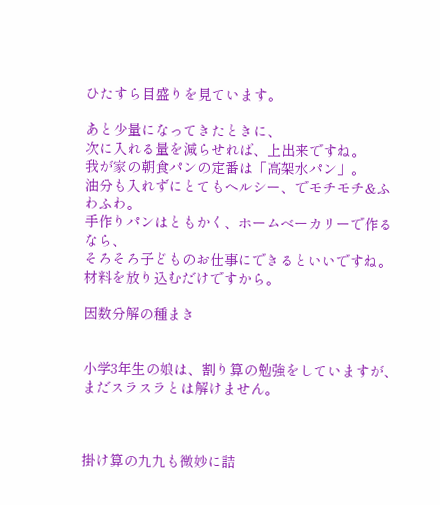ひたすら目盛りを見ています。

あと少量になってきたときに、
次に入れる量を減らせれば、上出来ですね。
我が家の朝食パンの定番は「高架水パン」。
油分も入れずにとてもヘルシー、でモチモチ&ふわふわ。
手作りパンはともかく、ホームベーカリーで作るなら、
そろそろ子どものお仕事にできるといいですね。
材料を放り込むだけですから。

因数分解の種まき


小学3年生の娘は、割り算の勉強をしていますが、
まだスラスラとは解けません。



掛け算の九九も微妙に詰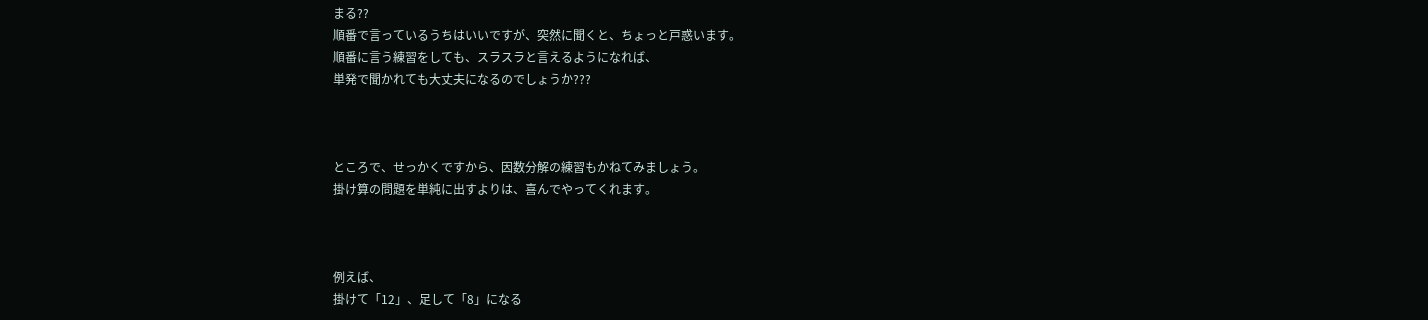まる??
順番で言っているうちはいいですが、突然に聞くと、ちょっと戸惑います。
順番に言う練習をしても、スラスラと言えるようになれば、
単発で聞かれても大丈夫になるのでしょうか???



ところで、せっかくですから、因数分解の練習もかねてみましょう。
掛け算の問題を単純に出すよりは、喜んでやってくれます。



例えば、
掛けて「12」、足して「8」になる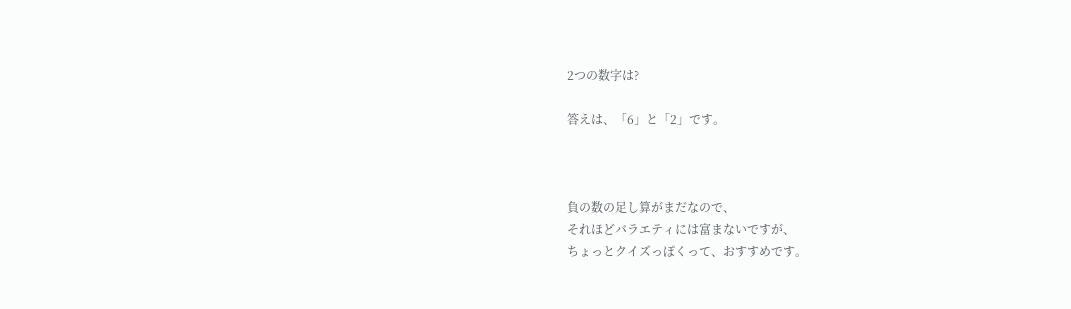2つの数字は?

答えは、「6」と「2」です。



負の数の足し算がまだなので、
それほどバラエティには富まないですが、
ちょっとクイズっぽくって、おすすめです。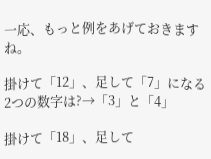一応、もっと例をあげておきますね。

掛けて「12」、足して「7」になる2つの数字は?→「3」と「4」

掛けて「18」、足して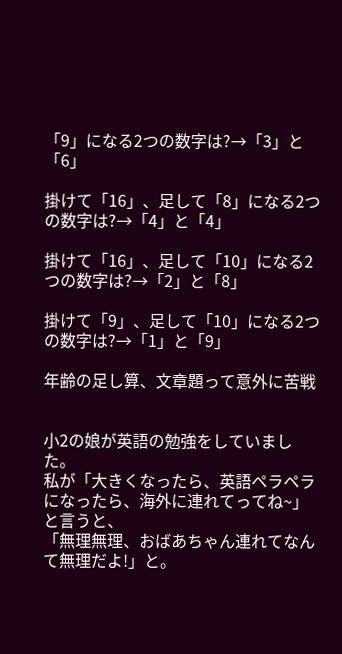「9」になる2つの数字は?→「3」と「6」

掛けて「16」、足して「8」になる2つの数字は?→「4」と「4」

掛けて「16」、足して「10」になる2つの数字は?→「2」と「8」

掛けて「9」、足して「10」になる2つの数字は?→「1」と「9」

年齢の足し算、文章題って意外に苦戦


小2の娘が英語の勉強をしていました。
私が「大きくなったら、英語ペラペラになったら、海外に連れてってね~」
と言うと、
「無理無理、おばあちゃん連れてなんて無理だよ!」と。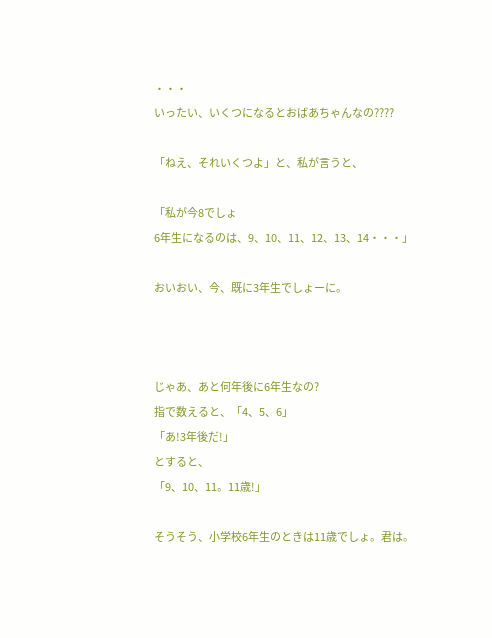・・・
いったい、いくつになるとおばあちゃんなの????

「ねえ、それいくつよ」と、私が言うと、

「私が今8でしょ
6年生になるのは、9、10、11、12、13、14・・・」

おいおい、今、既に3年生でしょーに。



じゃあ、あと何年後に6年生なの?
指で数えると、「4、5、6」
「あ!3年後だ!」
とすると、
「9、10、11。11歳!」

そうそう、小学校6年生のときは11歳でしょ。君は。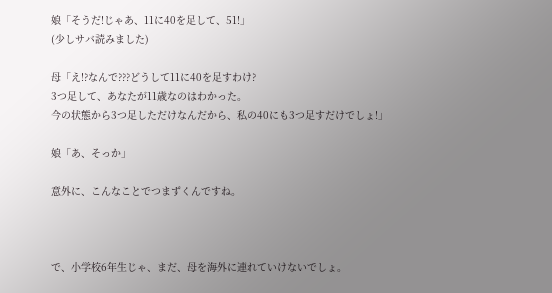娘「そうだ!じゃあ、11に40を足して、51!」
(少しサバ読みました)

母「え!?なんで???どうして11に40を足すわけ?
3つ足して、あなたが11歳なのはわかった。
今の状態から3つ足しただけなんだから、私の40にも3つ足すだけでしょ!」

娘「あ、そっか」

意外に、こんなことでつまずくんですね。



で、小学校6年生じゃ、まだ、母を海外に連れていけないでしょ。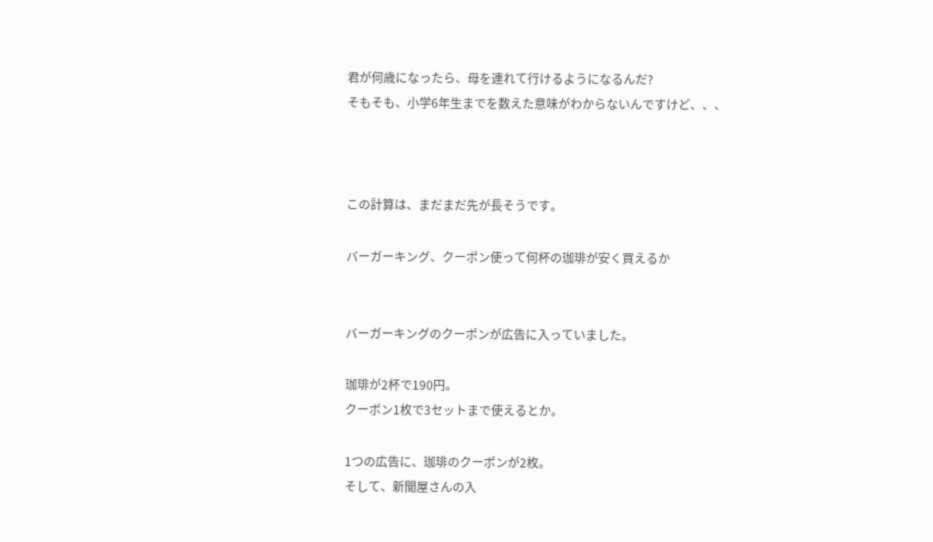君が何歳になったら、母を連れて行けるようになるんだ?
そもそも、小学6年生までを数えた意味がわからないんですけど、、、



この計算は、まだまだ先が長そうです。

バーガーキング、クーポン使って何杯の珈琲が安く買えるか


バーガーキングのクーポンが広告に入っていました。

珈琲が2杯で190円。
クーポン1枚で3セットまで使えるとか。

1つの広告に、珈琲のクーポンが2枚。
そして、新聞屋さんの入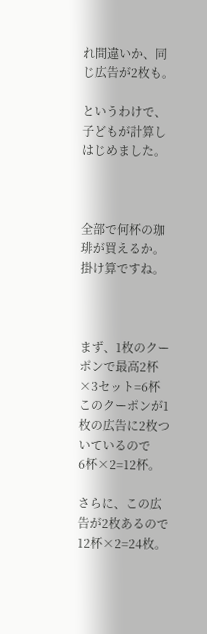れ間違いか、同じ広告が2枚も。

というわけで、子どもが計算しはじめました。



全部で何杯の珈琲が買えるか。
掛け算ですね。



まず、1枚のクーポンで最高2杯×3セット=6杯
このクーポンが1枚の広告に2枚ついているので
6杯×2=12杯。

さらに、この広告が2枚あるので
12杯×2=24枚。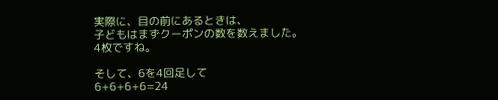実際に、目の前にあるときは、
子どもはまずクーポンの数を数えました。
4枚ですね。

そして、6を4回足して
6+6+6+6=24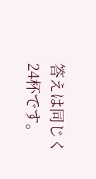答えは同じく24杯です。